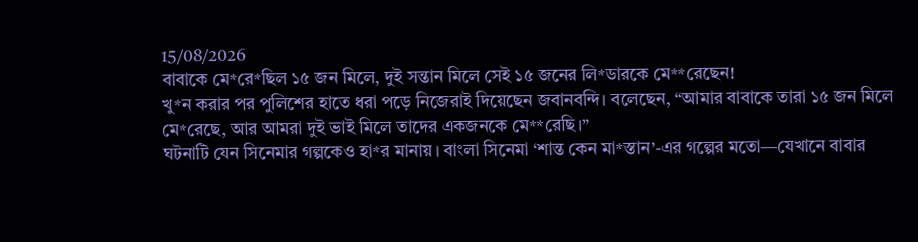15/08/2026
বাবাকে মে*রে*ছিল ১৫ জন মিলে, দুই সন্তান মিলে সেই ১৫ জনের লি*ডারকে মে**রেছেন!
খু*ন করার পর পুলিশের হাতে ধরা পড়ে নিজেরাই দিয়েছেন জবানবন্দি। বলেছেন, “আমার বাবাকে তারা ১৫ জন মিলে মে*রেছে, আর আমরা দুই ভাই মিলে তাদের একজনকে মে**রেছি।”
ঘটনাটি যেন সিনেমার গল্পকেও হা*র মানায়। বাংলা সিনেমা ‘শান্ত কেন মা*স্তান’-এর গল্পের মতো—যেখানে বাবার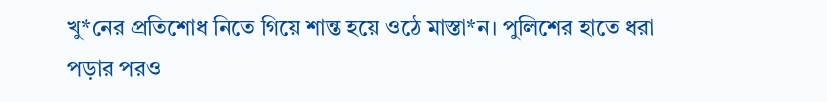খু*নের প্রতিশোধ নিতে গিয়ে শান্ত হয়ে ওঠে মাস্তা*ন। পুলিশের হাতে ধরা পড়ার পরও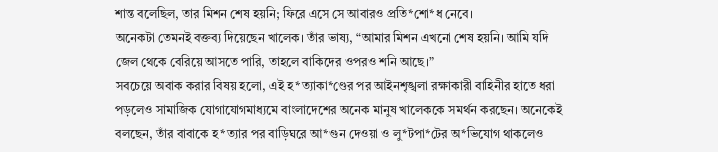শান্ত বলেছিল, তার মিশন শেষ হয়নি; ফিরে এসে সে আবারও প্রতি*শো*ধ নেবে।
অনেকটা তেমনই বক্তব্য দিয়েছেন খালেক। তাঁর ভাষ্য, “আমার মিশন এখনো শেষ হয়নি। আমি যদি জেল থেকে বেরিয়ে আসতে পারি, তাহলে বাকিদের ওপরও শনি আছে।”
সবচেয়ে অবাক করার বিষয় হলো, এই হ*ত্যাকা*ণ্ডের পর আইনশৃঙ্খলা রক্ষাকারী বাহিনীর হাতে ধরা পড়লেও সামাজিক যোগাযোগমাধ্যমে বাংলাদেশের অনেক মানুষ খালেককে সমর্থন করছেন। অনেকেই বলছেন, তাঁর বাবাকে হ*ত্যার পর বাড়িঘরে আ*গুন দেওয়া ও লু*টপা*টের অ*ভিযোগ থাকলেও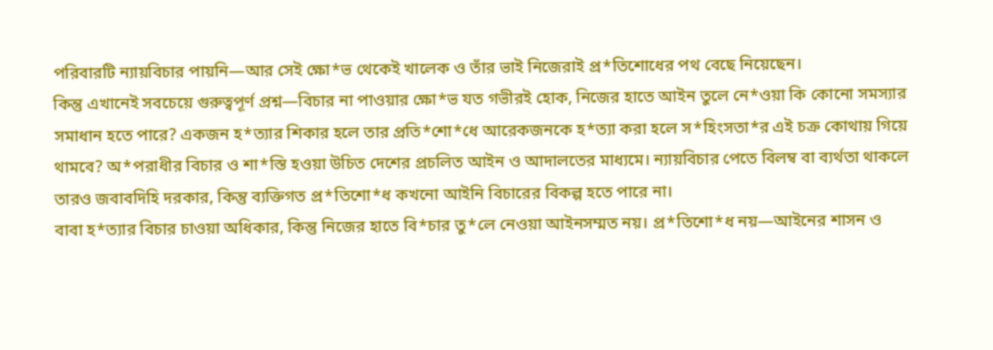পরিবারটি ন্যায়বিচার পায়নি—আর সেই ক্ষো*ভ থেকেই খালেক ও তাঁর ভাই নিজেরাই প্র*তিশোধের পথ বেছে নিয়েছেন।
কিন্তু এখানেই সবচেয়ে গুরুত্বপূর্ণ প্রশ্ন—বিচার না পাওয়ার ক্ষো*ভ যত গভীরই হোক, নিজের হাতে আইন তুলে নে*ওয়া কি কোনো সমস্যার সমাধান হতে পারে? একজন হ*ত্যার শিকার হলে তার প্রতি*শো*ধে আরেকজনকে হ*ত্যা করা হলে স*হিংসতা*র এই চক্র কোথায় গিয়ে থামবে? অ*পরাধীর বিচার ও শা*স্তি হওয়া উচিত দেশের প্রচলিত আইন ও আদালতের মাধ্যমে। ন্যায়বিচার পেতে বিলম্ব বা ব্যর্থতা থাকলে তারও জবাবদিহি দরকার, কিন্তু ব্যক্তিগত প্র*তিশো*ধ কখনো আইনি বিচারের বিকল্প হতে পারে না।
বাবা হ*ত্যার বিচার চাওয়া অধিকার, কিন্তু নিজের হাতে বি*চার তু*লে নেওয়া আইনসম্মত নয়। প্র*তিশো*ধ নয়—আইনের শাসন ও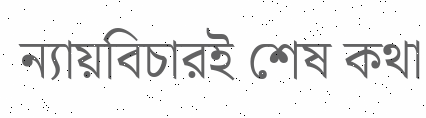ন্যায়বিচারই শেষ কথা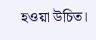হওয়া উচিত।